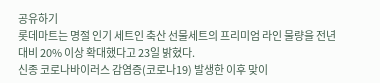공유하기
롯데마트는 명절 인기 세트인 축산 선물세트의 프리미엄 라인 물량을 전년대비 20% 이상 확대했다고 23일 밝혔다.
신종 코로나바이러스 감염증(코로나19) 발생한 이후 맞이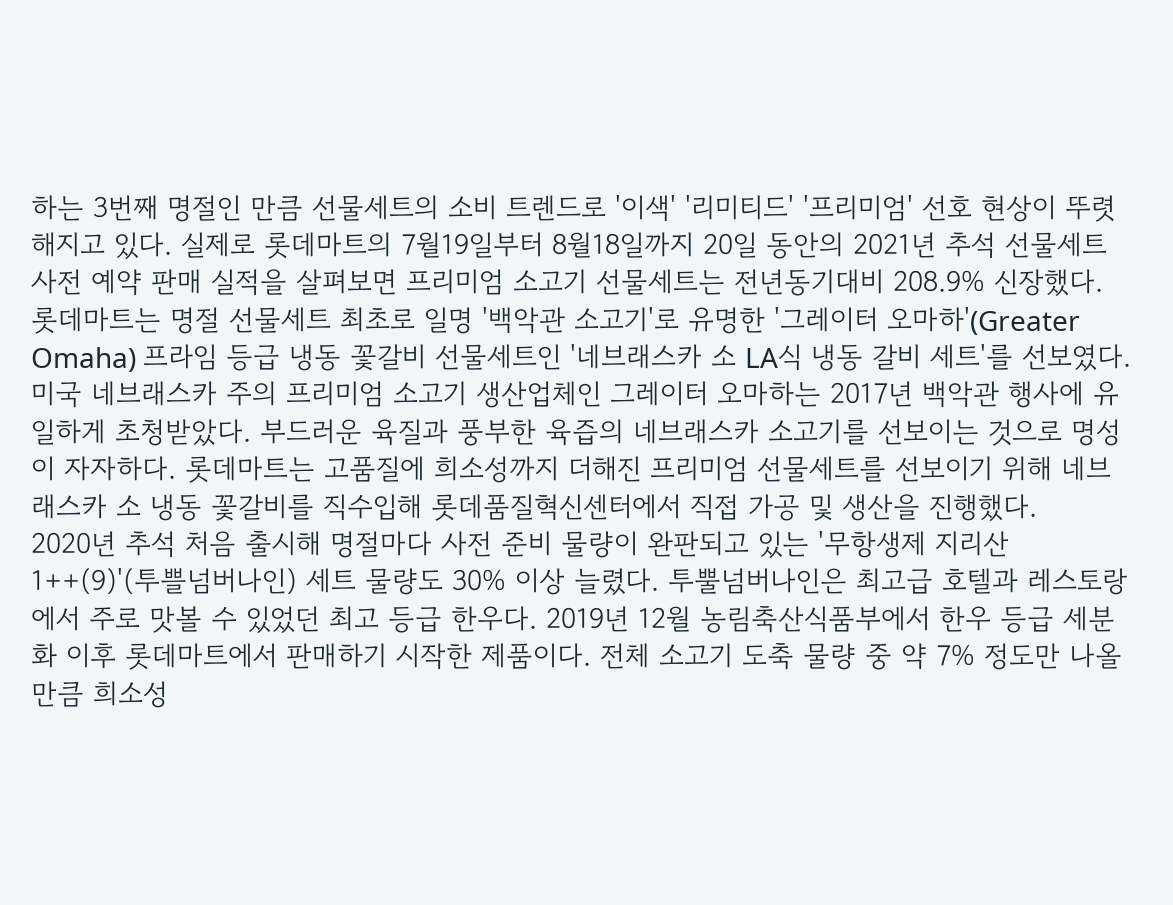하는 3번째 명절인 만큼 선물세트의 소비 트렌드로 '이색' '리미티드' '프리미엄' 선호 현상이 뚜렷해지고 있다. 실제로 롯데마트의 7월19일부터 8월18일까지 20일 동안의 2021년 추석 선물세트 사전 예약 판매 실적을 살펴보면 프리미엄 소고기 선물세트는 전년동기대비 208.9% 신장했다.
롯데마트는 명절 선물세트 최초로 일명 '백악관 소고기'로 유명한 '그레이터 오마하'(Greater Omaha) 프라임 등급 냉동 꽃갈비 선물세트인 '네브래스카 소 LA식 냉동 갈비 세트'를 선보였다. 미국 네브래스카 주의 프리미엄 소고기 생산업체인 그레이터 오마하는 2017년 백악관 행사에 유일하게 초청받았다. 부드러운 육질과 풍부한 육즙의 네브래스카 소고기를 선보이는 것으로 명성이 자자하다. 롯데마트는 고품질에 희소성까지 더해진 프리미엄 선물세트를 선보이기 위해 네브래스카 소 냉동 꽃갈비를 직수입해 롯데품질혁신센터에서 직접 가공 및 생산을 진행했다.
2020년 추석 처음 출시해 명절마다 사전 준비 물량이 완판되고 있는 '무항생제 지리산 1++(9)'(투쁠넘버나인) 세트 물량도 30% 이상 늘렸다. 투뿔넘버나인은 최고급 호텔과 레스토랑에서 주로 맛볼 수 있었던 최고 등급 한우다. 2019년 12월 농림축산식품부에서 한우 등급 세분화 이후 롯데마트에서 판매하기 시작한 제품이다. 전체 소고기 도축 물량 중 약 7% 정도만 나올 만큼 희소성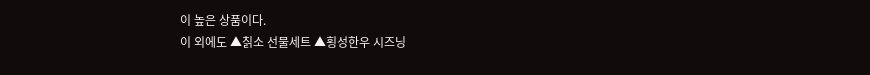이 높은 상품이다.
이 외에도 ▲칡소 선물세트 ▲횡성한우 시즈닝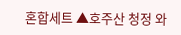혼합세트 ▲호주산 청정 와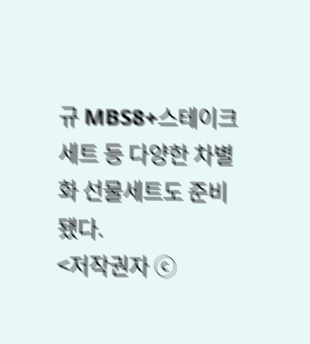규 MBS8+스테이크세트 등 다양한 차별화 선물세트도 준비됐다.
<저작권자 ⓒ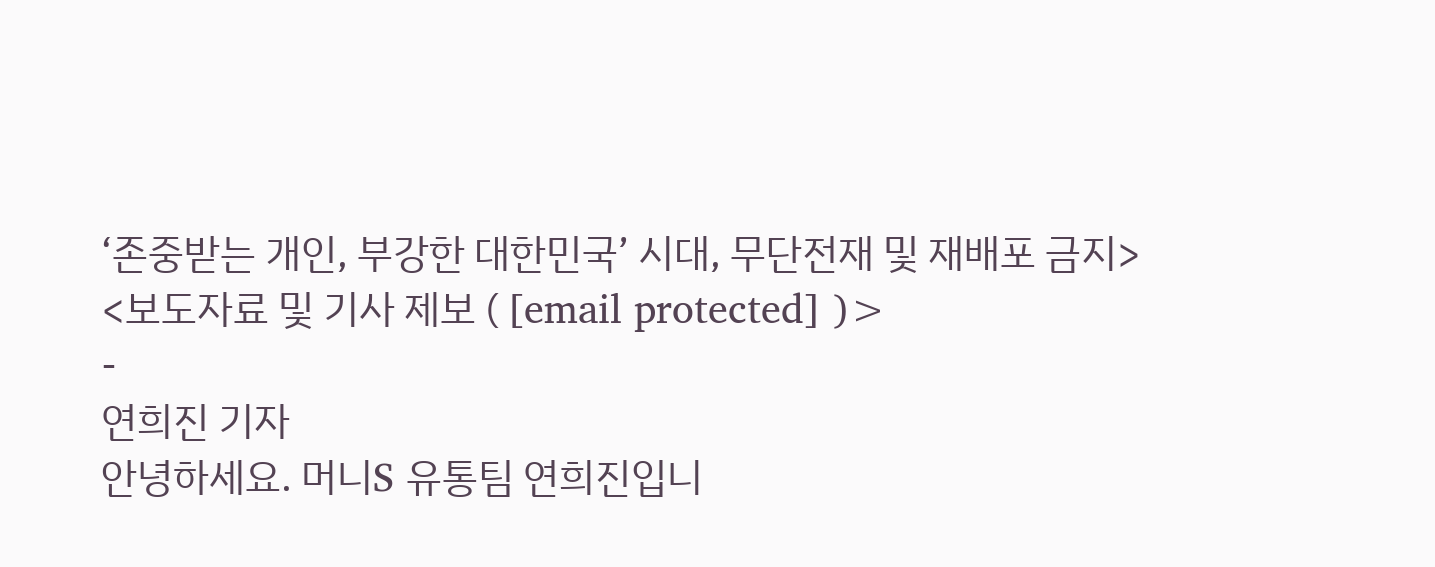‘존중받는 개인, 부강한 대한민국’ 시대, 무단전재 및 재배포 금지>
<보도자료 및 기사 제보 ( [email protected] )>
-
연희진 기자
안녕하세요. 머니S 유통팀 연희진입니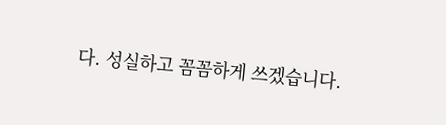다. 성실하고 꼼꼼하게 쓰겠습니다.